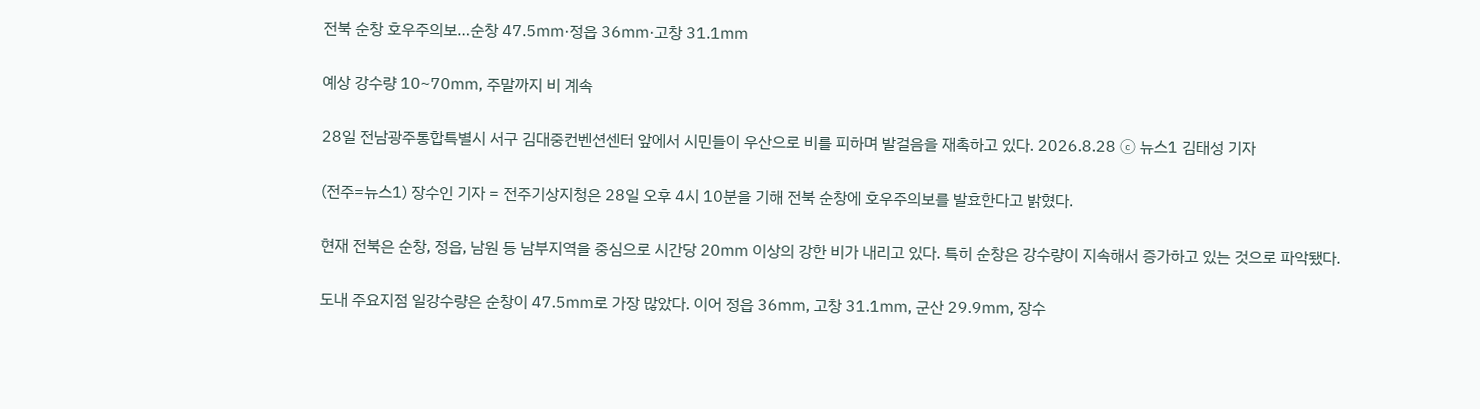전북 순창 호우주의보…순창 47.5㎜·정읍 36㎜·고창 31.1㎜

예상 강수량 10~70㎜, 주말까지 비 계속

28일 전남광주통합특별시 서구 김대중컨벤션센터 앞에서 시민들이 우산으로 비를 피하며 발걸음을 재촉하고 있다. 2026.8.28 ⓒ 뉴스1 김태성 기자

(전주=뉴스1) 장수인 기자 = 전주기상지청은 28일 오후 4시 10분을 기해 전북 순창에 호우주의보를 발효한다고 밝혔다.

현재 전북은 순창, 정읍, 남원 등 남부지역을 중심으로 시간당 20㎜ 이상의 강한 비가 내리고 있다. 특히 순창은 강수량이 지속해서 증가하고 있는 것으로 파악됐다.

도내 주요지점 일강수량은 순창이 47.5㎜로 가장 많았다. 이어 정읍 36㎜, 고창 31.1㎜, 군산 29.9㎜, 장수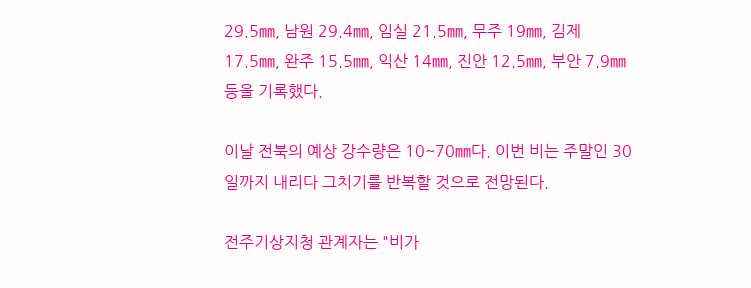29.5㎜, 남원 29.4㎜, 임실 21.5㎜, 무주 19㎜, 김제 17.5㎜, 완주 15.5㎜, 익산 14㎜, 진안 12.5㎜, 부안 7.9㎜ 등을 기록했다.

이날 전북의 예상 강수량은 10~70㎜다. 이번 비는 주말인 30일까지 내리다 그치기를 반복할 것으로 전망된다.

전주기상지청 관계자는 "비가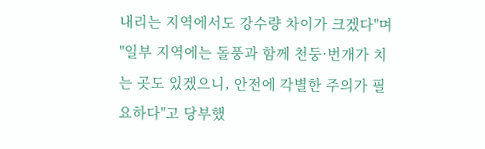내리는 지역에서도 강수량 차이가 크겠다"며 "일부 지역에는 돌풍과 함께 천둥·번개가 치는 곳도 있겠으니, 안전에 각별한 주의가 필요하다"고 당부했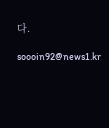다.

soooin92@news1.kr